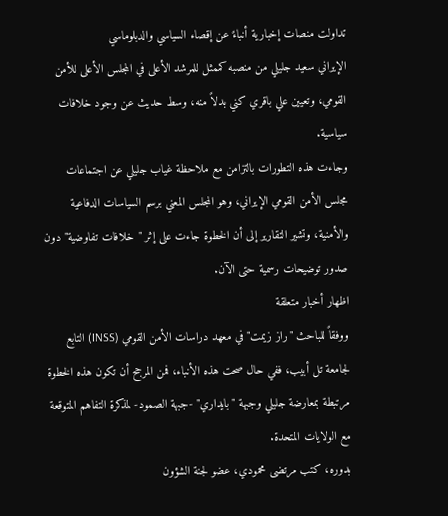تداولت منصات إخبارية أنباءً عن إقصاء السياسي والدبلوماسي
الإيراني سعيد جليلي من منصبه كممثل للمرشد الأعلى في المجلس الأعلى للأمن القومي، وتعيين علي باقري كني بدلاً منه، وسط حديث عن وجود خلافات سياسية.
وجاءت هذه التطورات بالتزامن مع ملاحظة غياب جليلي عن اجتماعات مجلس الأمن القومي الإيراني، وهو المجلس المعني برسم السياسات الدفاعية والأمنية، وتشير التقارير إلى أن الخطوة جاءت على إثر "خلافات تفاوضية" دون صدور توضيحات رسمية حتى الآن.
اظهار أخبار متعلقة
ووفقاً للباحث "راز زيمت" في معهد دراسات الأمن القومي (INSS) التابع لجامعة تل أبيب، ففي حال صحت هذه الأنباء، فمن المرجح أن تكون هذه الخطوة مرتبطة بمعارضة جليلي وجبهة "بايداري" -جبهة الصمود- لمذكرة التفاهم المتوقعة مع الولايات المتحدة.
بدوره، كتب مرتضى محمودي، عضو لجنة الشؤون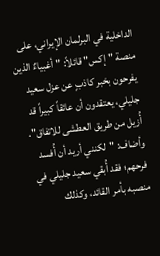الداخلية في البرلمان الإيراني، على منصة "إكس" قائلاً: "أغبياءٌ الذين يفرحون بخبر كاذبٍ عن عزل سعيد جليلي، يعتقدون أن عائقاً كبيراً قد أُزيل من طريق العطشى للاتفاق".
وأضاف: "لكنني أريد أن أُفسد فرحهم؛ فقد أُبقي سعيد جليلي في منصبه بأمر القائد، وكذلك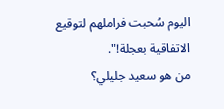اليوم سُحبت فراملهم لتوقيع الاتفاقية بعجلة!".
من هو سعيد جليلي؟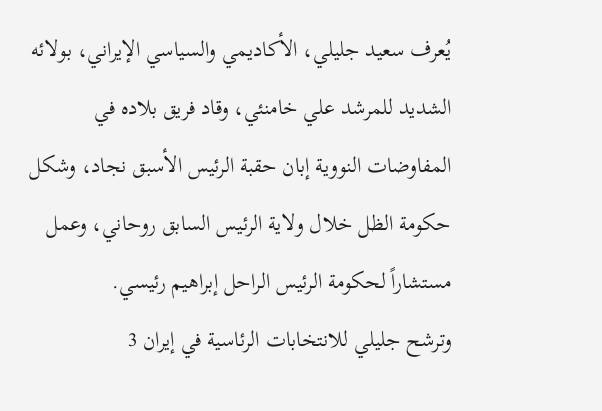يُعرف سعيد جليلي، الأكاديمي والسياسي الإيراني، بولائه الشديد للمرشد علي خامنئي، وقاد فريق بلاده في
المفاوضات النووية إبان حقبة الرئيس الأسبق نجاد، وشكل حكومة الظل خلال ولاية الرئيس السابق روحاني، وعمل مستشاراً لحكومة الرئيس الراحل إبراهيم رئيسي.
وترشح جليلي للانتخابات الرئاسية في إيران 3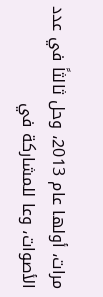مرات، أولها عام 2013، وحل ثالثاً في عدد الأصوات، وعا للمشاركة في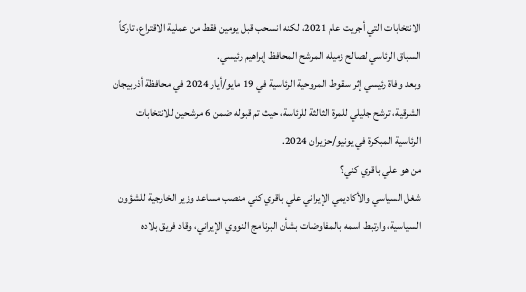الانتخابات التي أجريت عام 2021، لكنه انسحب قبل يومين فقط من عملية الاقتراع، تاركاً السباق الرئاسي لصالح زميله المرشح المحافظ إبراهيم رئيسي.
وبعد وفاة رئيسي إثر سقوط المروحية الرئاسية في 19 مايو/أيار 2024 في محافظة أذربيجان الشرقية، ترشح جليلي للمرة الثالثة للرئاسة، حيث تم قبوله ضمن 6 مرشحين للانتخابات الرئاسية المبكرة في يونيو/حزيران 2024.
من هو علي باقري كني؟
شغل السياسي والأكاديمي الإيراني علي باقري كني منصب مساعد وزير الخارجية للشؤون السياسية، وارتبط اسمه بالمفاوضات بشأن البرنامج النووي الإيراني، وقاد فريق بلاده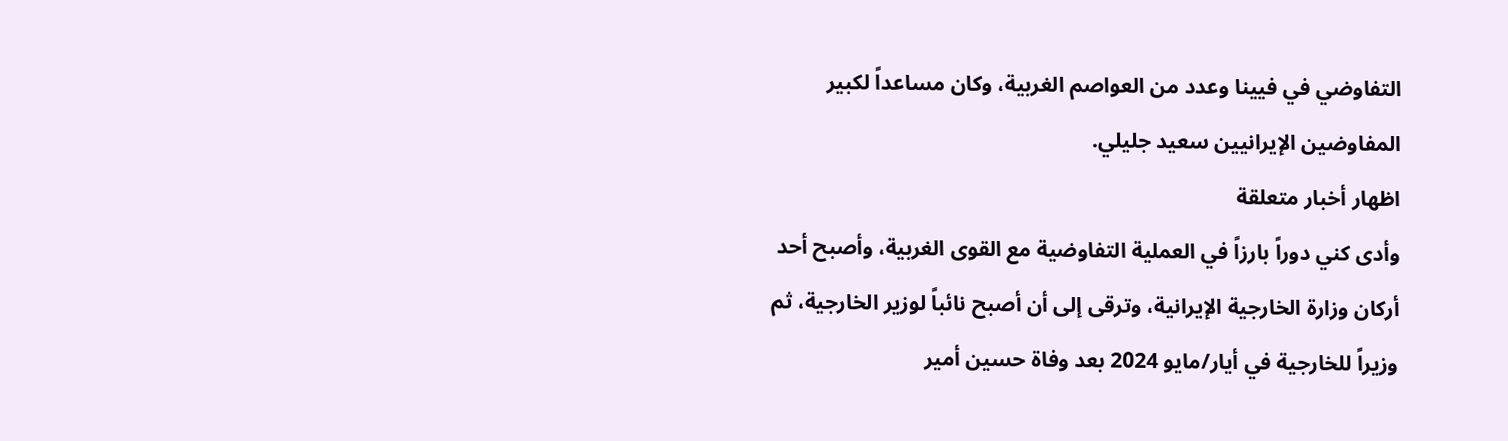التفاوضي في فيينا وعدد من العواصم الغربية، وكان مساعداً لكبير المفاوضين الإيرانيين سعيد جليلي.
اظهار أخبار متعلقة
وأدى كني دوراً بارزاً في العملية التفاوضية مع القوى الغربية، وأصبح أحد أركان وزارة الخارجية الإيرانية، وترقى إلى أن أصبح نائباً لوزير الخارجية، ثم وزيراً للخارجية في أيار/مايو 2024 بعد وفاة حسين أمير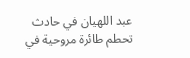عبد اللهيان في حادث تحطم طائرة مروحية في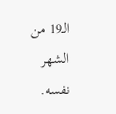الـ19 من الشهر نفسه.